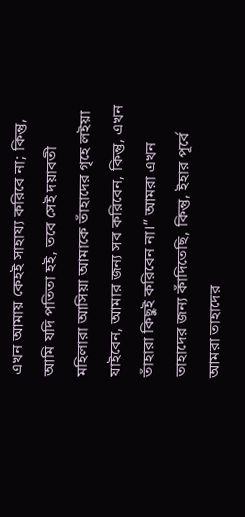এখন আমায় কেহই সাহায্য করিবে না; কিন্তু, আমি যদি পতিতা হই, তবে সেই দয়াবতী মহিলারা আসিয়া আমাকে তাঁহাদের গৃহে লইয়া যাইবেন, আমার জন্য সব করিবেন, কিন্তু, এখন তাঁহারা কিছুই করিবেন না।” আমরা এখন তাহাদের জন্য কাঁদিতেছি, কিন্তু, ইহার পূর্বে আমরা তাহাদের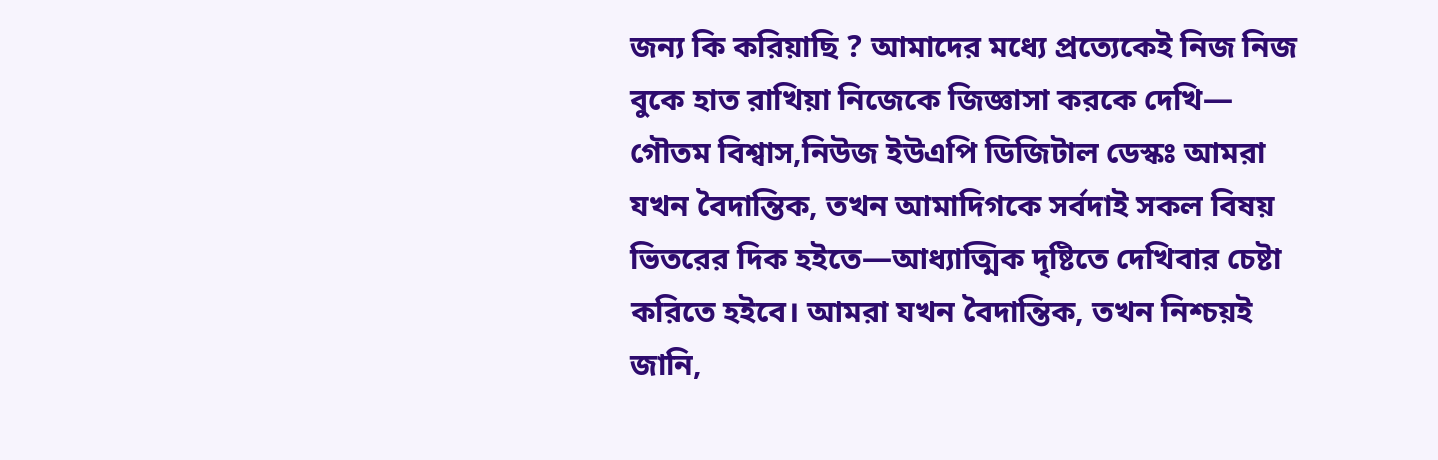জন্য কি করিয়াছি ? আমাদের মধ্যে প্রত্যেকেই নিজ নিজ বুকে হাত রাখিয়া নিজেকে জিজ্ঞাসা করকে দেখি—
গৌতম বিশ্বাস,নিউজ ইউএপি ডিজিটাল ডেস্কঃ আমরা যখন বৈদান্তিক, তখন আমাদিগকে সর্বদাই সকল বিষয় ভিতরের দিক হইতে—আধ্যাত্মিক দৃষ্টিতে দেখিবার চেষ্টা করিতে হইবে। আমরা যখন বৈদান্তিক, তখন নিশ্চয়ই জানি,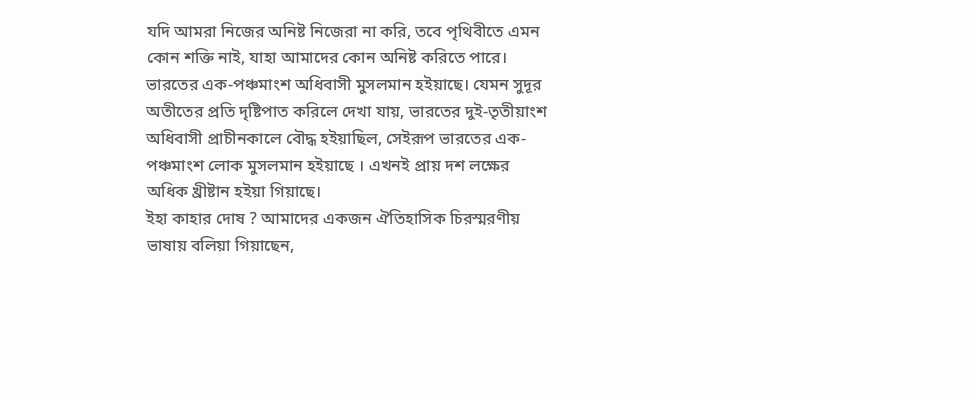যদি আমরা নিজের অনিষ্ট নিজেরা না করি, তবে পৃথিবীতে এমন কোন শক্তি নাই, যাহা আমাদের কোন অনিষ্ট করিতে পারে। ভারতের এক-পঞ্চমাংশ অধিবাসী মুসলমান হইয়াছে। যেমন সুদূর অতীতের প্রতি দৃষ্টিপাত করিলে দেখা যায়, ভারতের দুই-তৃতীয়াংশ অধিবাসী প্রাচীনকালে বৌদ্ধ হইয়াছিল, সেইরূপ ভারতের এক-পঞ্চমাংশ লোক মুসলমান হইয়াছে । এখনই প্রায় দশ লক্ষের অধিক খ্রীষ্টান হইয়া গিয়াছে।
ইহা কাহার দোষ ? আমাদের একজন ঐতিহাসিক চিরস্মরণীয় ভাষায় বলিয়া গিয়াছেন,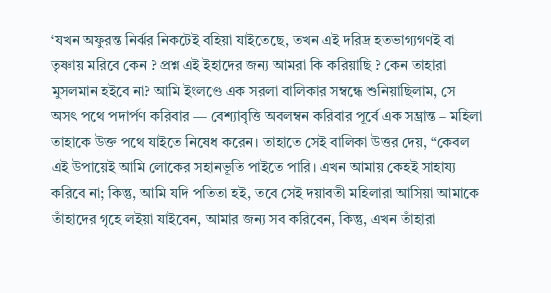‘যখন অফুরন্ত নির্ঝর নিকটেই বহিয়া যাইতেছে, তখন এই দরিদ্র হতভাগ্যগণই বা তৃষ্ণায় মরিবে কেন ? প্রশ্ন এই ইহাদের জন্য আমরা কি করিয়াছি ? কেন তাহারা মুসলমান হইবে না? আমি ইংলণ্ডে এক সরলা বালিকার সম্বন্ধে শুনিয়াছিলাম, সে অসৎ পথে পদার্পণ করিবার — বেশ্যাবৃত্তি অবলম্বন করিবার পূর্বে এক সম্ভ্রান্ত – মহিলা তাহাকে উক্ত পথে যাইতে নিষেধ করেন। তাহাতে সেই বালিকা উত্তর দেয়, “কেবল এই উপায়েই আমি লোকের সহানভূতি পাইতে পারি। এখন আমায় কেহই সাহায্য করিবে না; কিন্তু, আমি যদি পতিতা হই, তবে সেই দয়াবতী মহিলারা আসিয়া আমাকে তাঁহাদের গৃহে লইয়া যাইবেন, আমার জন্য সব করিবেন, কিন্তু, এখন তাঁহারা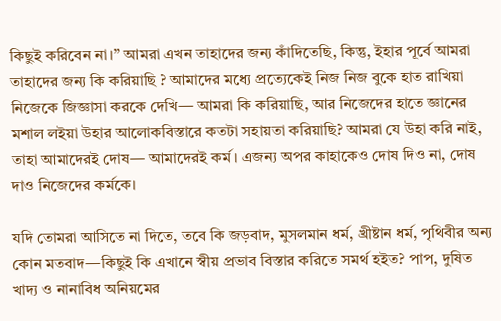কিছুই করিবেন না।” আমরা এখন তাহাদের জন্য কাঁদিতেছি, কিন্তু, ইহার পূর্বে আমরা তাহাদের জন্য কি করিয়াছি ? আমাদের মধ্যে প্রত্যেকেই নিজ নিজ বুকে হাত রাখিয়া নিজেকে জিজ্ঞাসা করকে দেখি— আমরা কি করিয়াছি, আর নিজেদের হাতে জ্ঞানের মশাল লইয়া উহার আলোকবিস্তারে কতটা সহায়তা করিয়াছি? আমরা যে উহা করি নাই, তাহা আমাদেরই দোষ— আমাদেরই কর্ম। এজন্য অপর কাহাকেও দোষ দিও না, দোষ দাও নিজেদের কর্মকে।

যদি তোমরা আসিতে না দিতে, তবে কি জড়বাদ, মুসলমান ধর্ম, খ্ৰীষ্টান ধর্ম, পৃথিবীর অন্য কোন মতবাদ—কিছুই কি এখানে স্বীয় প্রভাব বিস্তার করিতে সমর্থ হইত? পাপ, দুষিত খাদ্য ও নানাবিধ অনিয়মের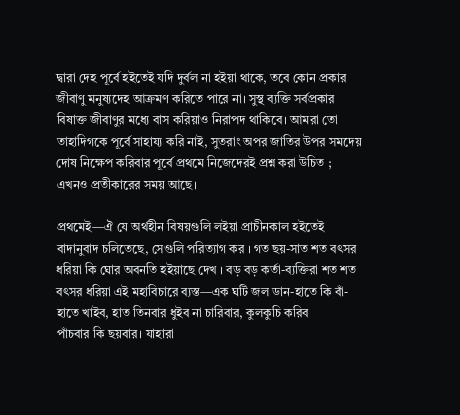দ্বারা দেহ পূর্বে হইতেই যদি দুর্বল না হইয়া থাকে, তবে কোন প্রকার জীবাণু মনুষ্যদেহ আক্রমণ করিতে পারে না। সুস্থ ব্যক্তি সর্বপ্রকার বিষাক্ত জীবাণুর মধ্যে বাস করিয়াও নিরাপদ থাকিবে। আমরা তো তাহাদিগকে পূর্বে সাহায্য করি নাই, সুতরাং অপর জাতির উপর সমদেয় দোষ নিক্ষেপ করিবার পূর্বে প্রথমে নিজেদেরই প্রশ্ন করা উচিত ; এখনও প্রতীকারের সময় আছে।

প্রথমেই—ঐ যে অর্থহীন বিষয়গুলি লইয়া প্রাচীনকাল হইতেই বাদানুবাদ চলিতেছে, সেগুলি পরিত্যাগ কর । গত ছয়-সাত শত বৎসর ধরিয়া কি ঘোর অবনতি হইয়াছে দেখ । বড় বড় কর্তা-ব্যক্তিরা শত শত বৎসর ধরিয়া এই মহাবিচারে ব্যস্ত—এক ঘটি জল ডান-হাতে কি বাঁ-হাতে খাইব, হাত তিনবার ধুইব না চারিবার, কুলকুচি করিব
পাঁচবার কি ছয়বার। যাহারা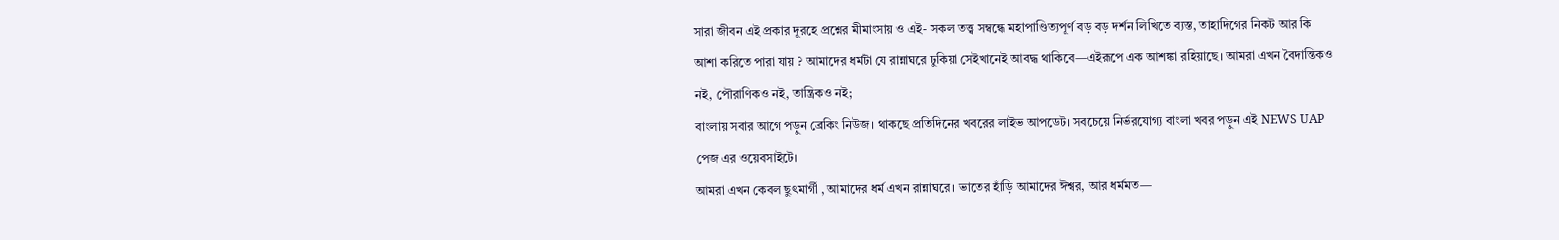সারা জীবন এই প্রকার দূরহে প্রশ্নের মীমাংসায় ও এই- সকল তত্ত্ব সম্বন্ধে মহাপাণ্ডিত্যপূর্ণ বড় বড় দর্শন লিখিতে ব্যস্ত, তাহাদিগের নিকট আর কি আশা করিতে পারা যায় ? আমাদের ধর্মটা যে রান্নাঘরে ঢুকিয়া সেইখানেই আবদ্ধ থাকিবে—এইরূপে এক আশঙ্কা রহিয়াছে। আমরা এখন বৈদান্তিকও নই, পৌরাণিকও নই, তান্ত্রিকও নই;
বাংলায় সবার আগে পড়ুন ব্রেকিং নিউজ। থাকছে প্রতিদিনের খবরের লাইভ আপডেট। সবচেয়ে নির্ভরযোগ্য বাংলা খবর পড়ুন এই NEWS UAP পেজ এর ওয়েবসাইটে।
আমরা এখন কেবল ছুৎমার্গী , আমাদের ধর্ম এখন রান্নাঘরে। ভাতের হাঁড়ি আমাদের ঈশ্বর, আর ধর্মমত—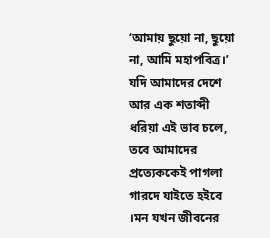‘আমায় ছুয়ো না, ছুয়ো না, আমি মহাপবিত্র।’ যদি আমাদের দেশে আর এক শতাব্দী ধরিয়া এই ভাব চলে, তবে আমাদের প্রত্যেককেই পাগলা গারদে যাইতে হইবে ।মন যখন জীবনের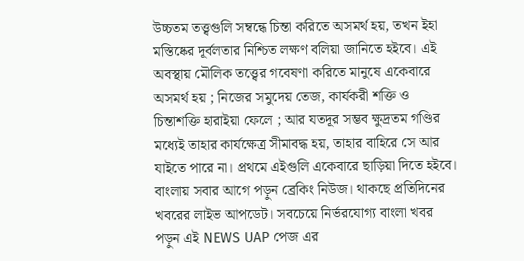উচ্চতম তত্ত্বগুলি সম্বন্ধে চিন্তা করিতে অসমর্থ হয়, তখন ইহা মস্তিষ্কের দূর্বলতার নিশ্চিত লক্ষণ বলিয়া জানিতে হইবে। এই অবস্থায় মৌলিক তত্ত্বের গবেষণা করিতে মানুষে একেবারে অসমর্থ হয় ; নিজের সমুদেয় তেজ, কার্যকরী শক্তি ও চিন্তাশক্তি হারাইয়া ফেলে ; আর যতদূর সম্ভব ক্ষুদ্রতম গণ্ডির মধ্যেই তাহার কার্যক্ষেত্র সীমাবদ্ধ হয়, তাহার বাহিরে সে আর যাইতে পারে না। প্রথমে এইগুলি একেবারে ছাড়িয়া দিতে হইবে।
বাংলায় সবার আগে পড়ুন ব্রেকিং নিউজ। থাকছে প্রতিদিনের খবরের লাইভ আপডেট। সবচেয়ে নির্ভরযোগ্য বাংলা খবর পড়ুন এই NEWS UAP পেজ এর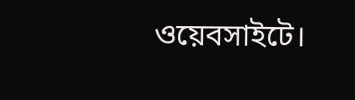ওয়েবসাইটে।